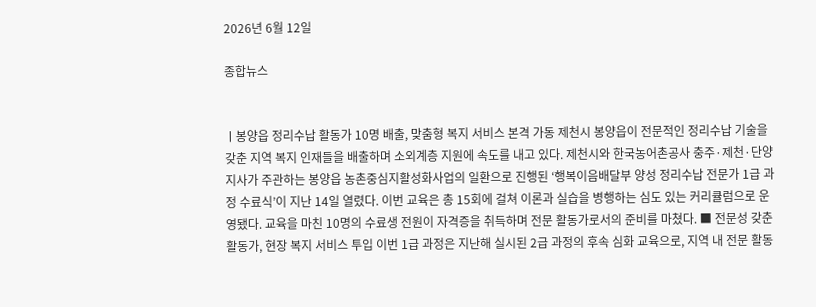2026년 6월 12일

종합뉴스


ㅣ봉양읍 정리수납 활동가 10명 배출, 맞춤형 복지 서비스 본격 가동 제천시 봉양읍이 전문적인 정리수납 기술을 갖춘 지역 복지 인재들을 배출하며 소외계층 지원에 속도를 내고 있다. 제천시와 한국농어촌공사 충주·제천·단양지사가 주관하는 봉양읍 농촌중심지활성화사업의 일환으로 진행된 ‘행복이음배달부 양성 정리수납 전문가 1급 과정 수료식’이 지난 14일 열렸다. 이번 교육은 총 15회에 걸쳐 이론과 실습을 병행하는 심도 있는 커리큘럼으로 운영됐다. 교육을 마친 10명의 수료생 전원이 자격증을 취득하며 전문 활동가로서의 준비를 마쳤다. ■ 전문성 갖춘 활동가, 현장 복지 서비스 투입 이번 1급 과정은 지난해 실시된 2급 과정의 후속 심화 교육으로, 지역 내 전문 활동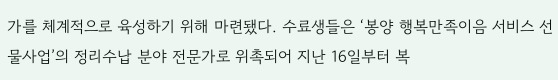가를 체계적으로 육성하기 위해 마련됐다. 수료생들은 ‘봉양 행복만족이음 서비스 선물사업’의 정리수납 분야 전문가로 위촉되어 지난 16일부터 복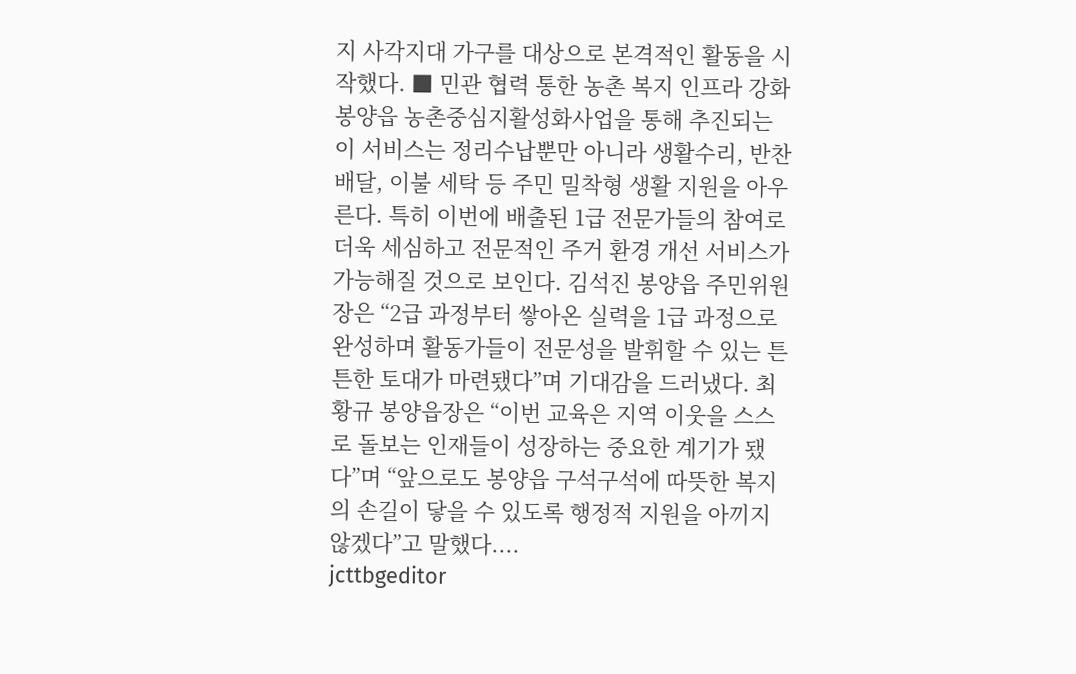지 사각지대 가구를 대상으로 본격적인 활동을 시작했다. ■ 민관 협력 통한 농촌 복지 인프라 강화 봉양읍 농촌중심지활성화사업을 통해 추진되는 이 서비스는 정리수납뿐만 아니라 생활수리, 반찬 배달, 이불 세탁 등 주민 밀착형 생활 지원을 아우른다. 특히 이번에 배출된 1급 전문가들의 참여로 더욱 세심하고 전문적인 주거 환경 개선 서비스가 가능해질 것으로 보인다. 김석진 봉양읍 주민위원장은 “2급 과정부터 쌓아온 실력을 1급 과정으로 완성하며 활동가들이 전문성을 발휘할 수 있는 튼튼한 토대가 마련됐다”며 기대감을 드러냈다. 최황규 봉양읍장은 “이번 교육은 지역 이웃을 스스로 돌보는 인재들이 성장하는 중요한 계기가 됐다”며 “앞으로도 봉양읍 구석구석에 따뜻한 복지의 손길이 닿을 수 있도록 행정적 지원을 아끼지 않겠다”고 말했다....
jcttbgeditor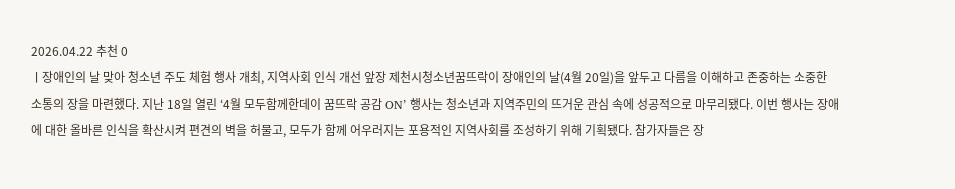2026.04.22 추천 0
ㅣ장애인의 날 맞아 청소년 주도 체험 행사 개최, 지역사회 인식 개선 앞장 제천시청소년꿈뜨락이 장애인의 날(4월 20일)을 앞두고 다름을 이해하고 존중하는 소중한 소통의 장을 마련했다. 지난 18일 열린 ‘4월 모두함께한데이 꿈뜨락 공감 ON’ 행사는 청소년과 지역주민의 뜨거운 관심 속에 성공적으로 마무리됐다. 이번 행사는 장애에 대한 올바른 인식을 확산시켜 편견의 벽을 허물고, 모두가 함께 어우러지는 포용적인 지역사회를 조성하기 위해 기획됐다. 참가자들은 장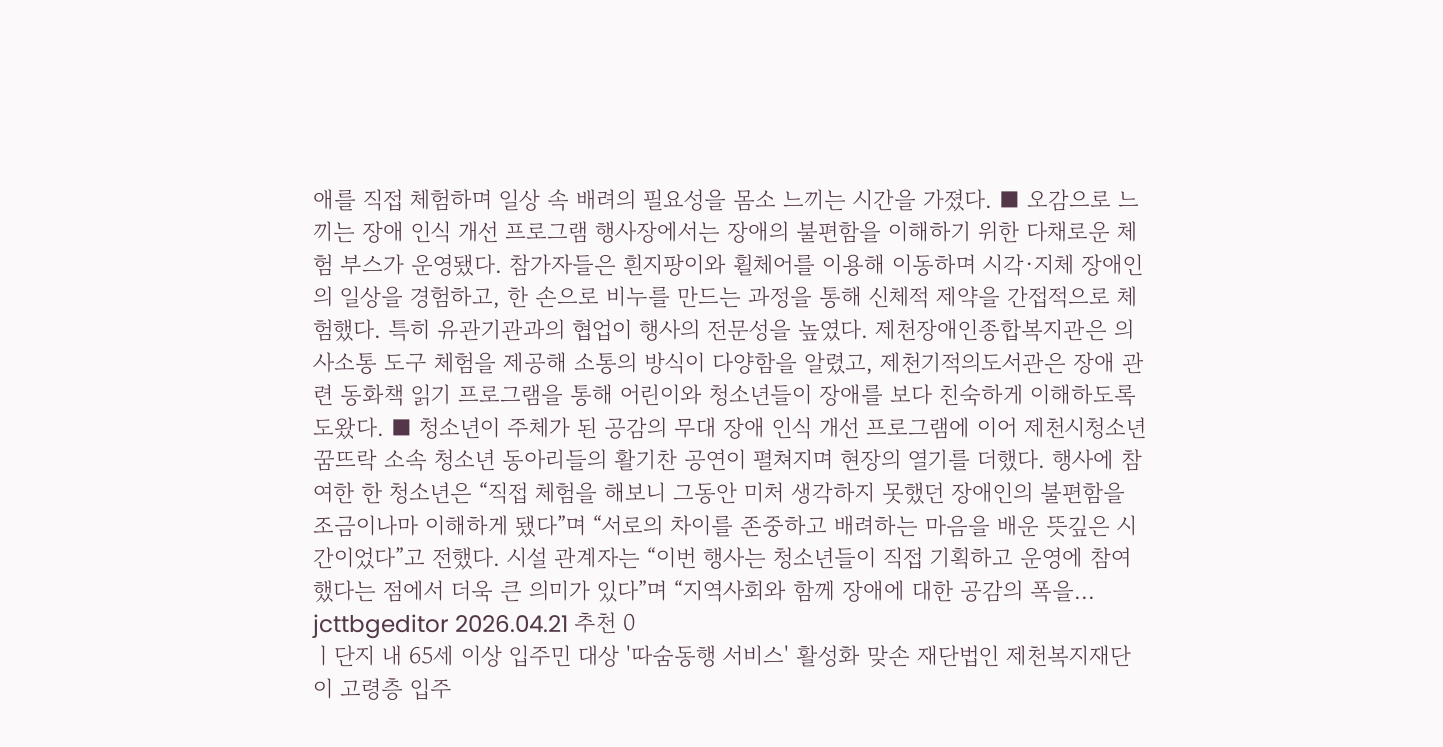애를 직접 체험하며 일상 속 배려의 필요성을 몸소 느끼는 시간을 가졌다. ■ 오감으로 느끼는 장애 인식 개선 프로그램 행사장에서는 장애의 불편함을 이해하기 위한 다채로운 체험 부스가 운영됐다. 참가자들은 흰지팡이와 휠체어를 이용해 이동하며 시각·지체 장애인의 일상을 경험하고, 한 손으로 비누를 만드는 과정을 통해 신체적 제약을 간접적으로 체험했다. 특히 유관기관과의 협업이 행사의 전문성을 높였다. 제천장애인종합복지관은 의사소통 도구 체험을 제공해 소통의 방식이 다양함을 알렸고, 제천기적의도서관은 장애 관련 동화책 읽기 프로그램을 통해 어린이와 청소년들이 장애를 보다 친숙하게 이해하도록 도왔다. ■ 청소년이 주체가 된 공감의 무대 장애 인식 개선 프로그램에 이어 제천시청소년꿈뜨락 소속 청소년 동아리들의 활기찬 공연이 펼쳐지며 현장의 열기를 더했다. 행사에 참여한 한 청소년은 “직접 체험을 해보니 그동안 미처 생각하지 못했던 장애인의 불편함을 조금이나마 이해하게 됐다”며 “서로의 차이를 존중하고 배려하는 마음을 배운 뜻깊은 시간이었다”고 전했다. 시설 관계자는 “이번 행사는 청소년들이 직접 기획하고 운영에 참여했다는 점에서 더욱 큰 의미가 있다”며 “지역사회와 함께 장애에 대한 공감의 폭을...
jcttbgeditor 2026.04.21 추천 0
ㅣ단지 내 65세 이상 입주민 대상 '따숨동행 서비스' 활성화 맞손 재단법인 제천복지재단이 고령층 입주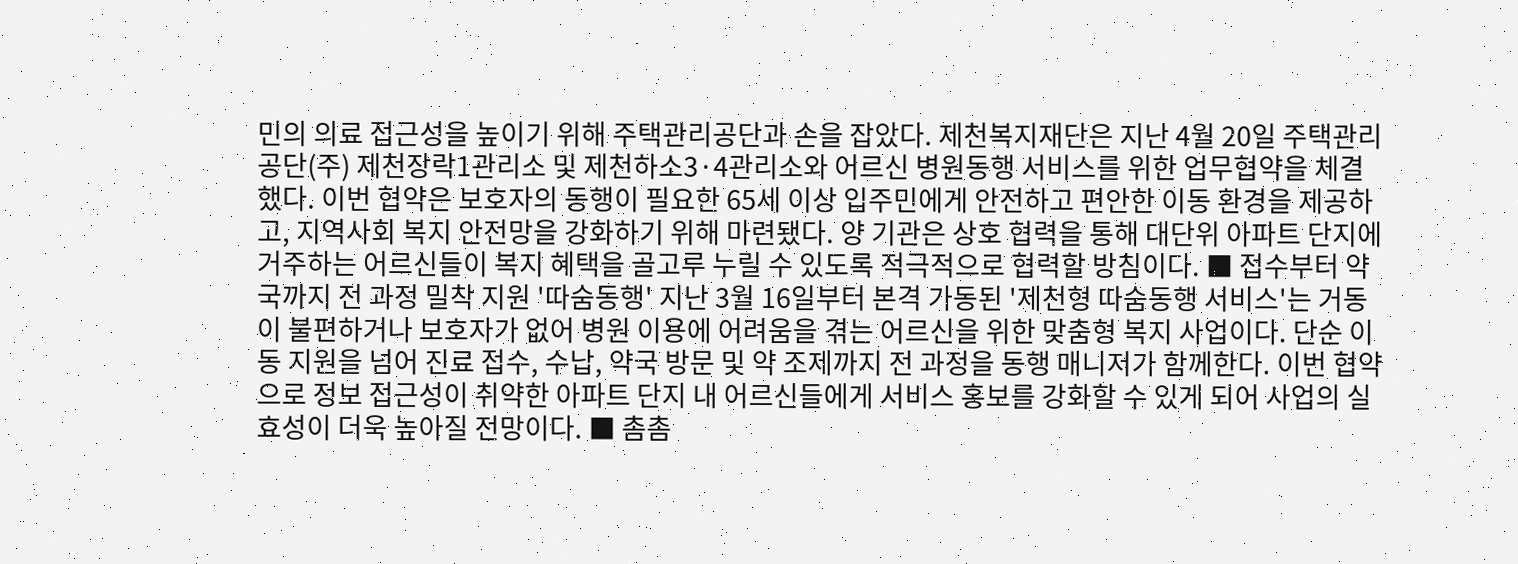민의 의료 접근성을 높이기 위해 주택관리공단과 손을 잡았다. 제천복지재단은 지난 4월 20일 주택관리공단(주) 제천장락1관리소 및 제천하소3·4관리소와 어르신 병원동행 서비스를 위한 업무협약을 체결했다. 이번 협약은 보호자의 동행이 필요한 65세 이상 입주민에게 안전하고 편안한 이동 환경을 제공하고, 지역사회 복지 안전망을 강화하기 위해 마련됐다. 양 기관은 상호 협력을 통해 대단위 아파트 단지에 거주하는 어르신들이 복지 혜택을 골고루 누릴 수 있도록 적극적으로 협력할 방침이다. ■ 접수부터 약국까지 전 과정 밀착 지원 '따숨동행' 지난 3월 16일부터 본격 가동된 '제천형 따숨동행 서비스'는 거동이 불편하거나 보호자가 없어 병원 이용에 어려움을 겪는 어르신을 위한 맞춤형 복지 사업이다. 단순 이동 지원을 넘어 진료 접수, 수납, 약국 방문 및 약 조제까지 전 과정을 동행 매니저가 함께한다. 이번 협약으로 정보 접근성이 취약한 아파트 단지 내 어르신들에게 서비스 홍보를 강화할 수 있게 되어 사업의 실효성이 더욱 높아질 전망이다. ■ 촘촘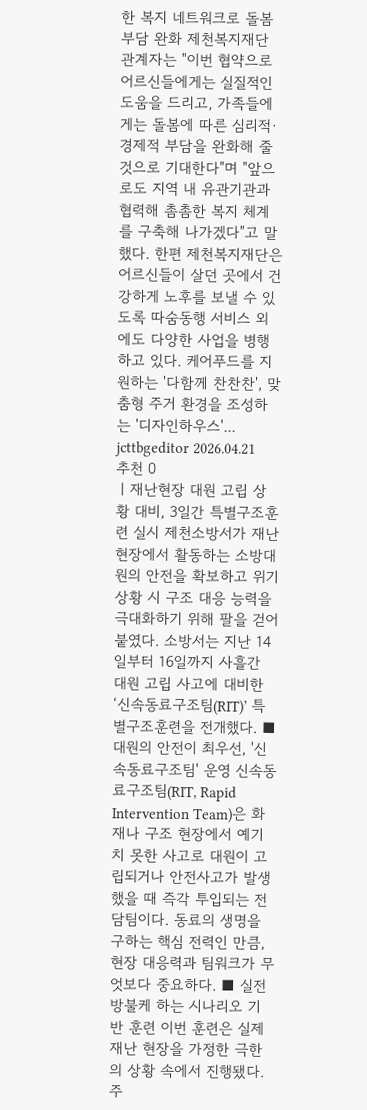한 복지 네트워크로 돌봄 부담 완화 제천복지재단 관계자는 "이번 협약으로 어르신들에게는 실질적인 도움을 드리고, 가족들에게는 돌봄에 따른 심리적·경제적 부담을 완화해 줄 것으로 기대한다"며 "앞으로도 지역 내 유관기관과 협력해 촘촘한 복지 체계를 구축해 나가겠다"고 말했다. 한편 제천복지재단은 어르신들이 살던 곳에서 건강하게 노후를 보낼 수 있도록 따숨동행 서비스 외에도 다양한 사업을 병행하고 있다. 케어푸드를 지원하는 '다함께 찬찬찬', 맞춤형 주거 환경을 조성하는 '디자인하우스'...
jcttbgeditor 2026.04.21 추천 0
ㅣ재난현장 대원 고립 상황 대비, 3일간 특별구조훈련 실시 제천소방서가 재난현장에서 활동하는 소방대원의 안전을 확보하고 위기 상황 시 구조 대응 능력을 극대화하기 위해 팔을 걷어붙였다. 소방서는 지난 14일부터 16일까지 사흘간 대원 고립 사고에 대비한 ‘신속동료구조팀(RIT)’ 특별구조훈련을 전개했다. ■ 대원의 안전이 최우선, '신속동료구조팀' 운영 신속동료구조팀(RIT, Rapid Intervention Team)은 화재나 구조 현장에서 예기치 못한 사고로 대원이 고립되거나 안전사고가 발생했을 때 즉각 투입되는 전담팀이다. 동료의 생명을 구하는 핵심 전력인 만큼, 현장 대응력과 팀워크가 무엇보다 중요하다. ■ 실전 방불케 하는 시나리오 기반 훈련 이번 훈련은 실제 재난 현장을 가정한 극한의 상황 속에서 진행됐다. 주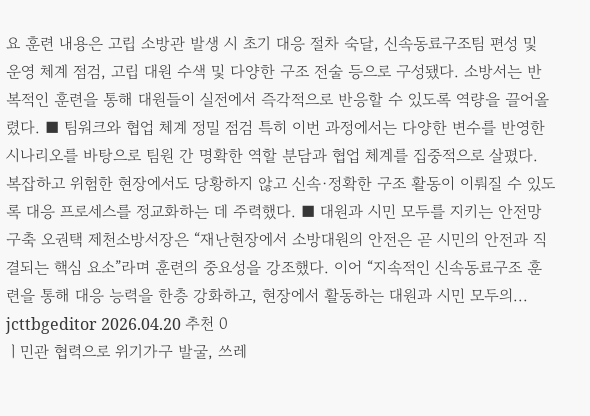요 훈련 내용은 고립 소방관 발생 시 초기 대응 절차 숙달, 신속동료구조팀 편성 및 운영 체계 점검, 고립 대원 수색 및 다양한 구조 전술 등으로 구성됐다. 소방서는 반복적인 훈련을 통해 대원들이 실전에서 즉각적으로 반응할 수 있도록 역량을 끌어올렸다. ■ 팀워크와 협업 체계 정밀 점검 특히 이번 과정에서는 다양한 변수를 반영한 시나리오를 바탕으로 팀원 간 명확한 역할 분담과 협업 체계를 집중적으로 살폈다. 복잡하고 위험한 현장에서도 당황하지 않고 신속·정확한 구조 활동이 이뤄질 수 있도록 대응 프로세스를 정교화하는 데 주력했다. ■ 대원과 시민 모두를 지키는 안전망 구축 오권택 제천소방서장은 “재난현장에서 소방대원의 안전은 곧 시민의 안전과 직결되는 핵심 요소”라며 훈련의 중요성을 강조했다. 이어 “지속적인 신속동료구조 훈련을 통해 대응 능력을 한층 강화하고, 현장에서 활동하는 대원과 시민 모두의...
jcttbgeditor 2026.04.20 추천 0
ㅣ민관 협력으로 위기가구 발굴, 쓰레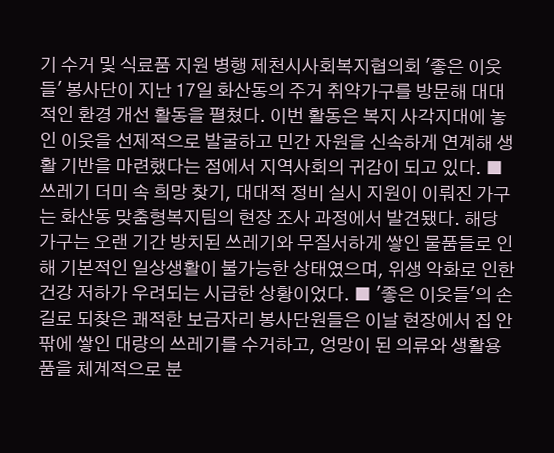기 수거 및 식료품 지원 병행 제천시사회복지협의회 '좋은 이웃들' 봉사단이 지난 17일 화산동의 주거 취약가구를 방문해 대대적인 환경 개선 활동을 펼쳤다. 이번 활동은 복지 사각지대에 놓인 이웃을 선제적으로 발굴하고 민간 자원을 신속하게 연계해 생활 기반을 마련했다는 점에서 지역사회의 귀감이 되고 있다. ■ 쓰레기 더미 속 희망 찾기, 대대적 정비 실시 지원이 이뤄진 가구는 화산동 맞춤형복지팀의 현장 조사 과정에서 발견됐다. 해당 가구는 오랜 기간 방치된 쓰레기와 무질서하게 쌓인 물품들로 인해 기본적인 일상생활이 불가능한 상태였으며, 위생 악화로 인한 건강 저하가 우려되는 시급한 상황이었다. ■ '좋은 이웃들'의 손길로 되찾은 쾌적한 보금자리 봉사단원들은 이날 현장에서 집 안팎에 쌓인 대량의 쓰레기를 수거하고, 엉망이 된 의류와 생활용품을 체계적으로 분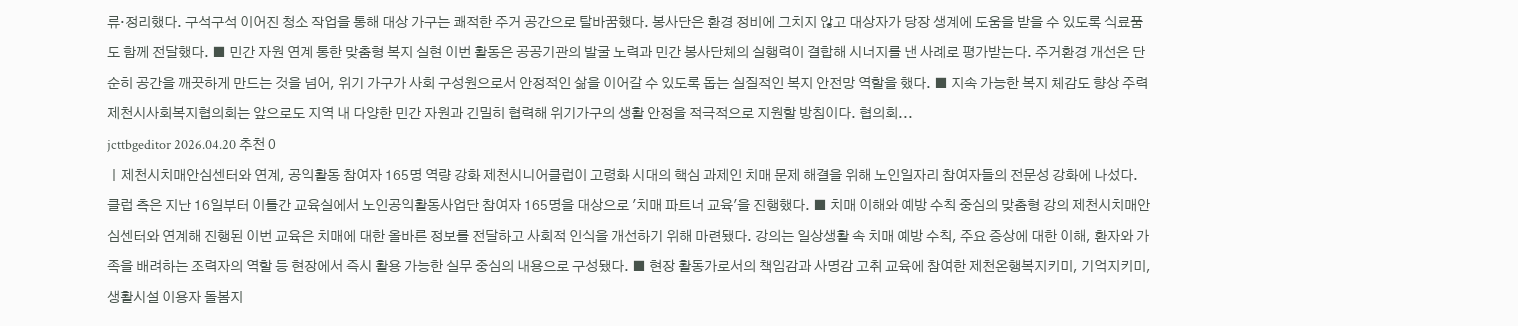류·정리했다. 구석구석 이어진 청소 작업을 통해 대상 가구는 쾌적한 주거 공간으로 탈바꿈했다. 봉사단은 환경 정비에 그치지 않고 대상자가 당장 생계에 도움을 받을 수 있도록 식료품도 함께 전달했다. ■ 민간 자원 연계 통한 맞춤형 복지 실현 이번 활동은 공공기관의 발굴 노력과 민간 봉사단체의 실행력이 결합해 시너지를 낸 사례로 평가받는다. 주거환경 개선은 단순히 공간을 깨끗하게 만드는 것을 넘어, 위기 가구가 사회 구성원으로서 안정적인 삶을 이어갈 수 있도록 돕는 실질적인 복지 안전망 역할을 했다. ■ 지속 가능한 복지 체감도 향상 주력 제천시사회복지협의회는 앞으로도 지역 내 다양한 민간 자원과 긴밀히 협력해 위기가구의 생활 안정을 적극적으로 지원할 방침이다. 협의회...
jcttbgeditor 2026.04.20 추천 0
ㅣ제천시치매안심센터와 연계, 공익활동 참여자 165명 역량 강화 제천시니어클럽이 고령화 시대의 핵심 과제인 치매 문제 해결을 위해 노인일자리 참여자들의 전문성 강화에 나섰다. 클럽 측은 지난 16일부터 이틀간 교육실에서 노인공익활동사업단 참여자 165명을 대상으로 '치매 파트너 교육'을 진행했다. ■ 치매 이해와 예방 수칙 중심의 맞춤형 강의 제천시치매안심센터와 연계해 진행된 이번 교육은 치매에 대한 올바른 정보를 전달하고 사회적 인식을 개선하기 위해 마련됐다. 강의는 일상생활 속 치매 예방 수칙, 주요 증상에 대한 이해, 환자와 가족을 배려하는 조력자의 역할 등 현장에서 즉시 활용 가능한 실무 중심의 내용으로 구성됐다. ■ 현장 활동가로서의 책임감과 사명감 고취 교육에 참여한 제천온행복지키미, 기억지키미, 생활시설 이용자 돌봄지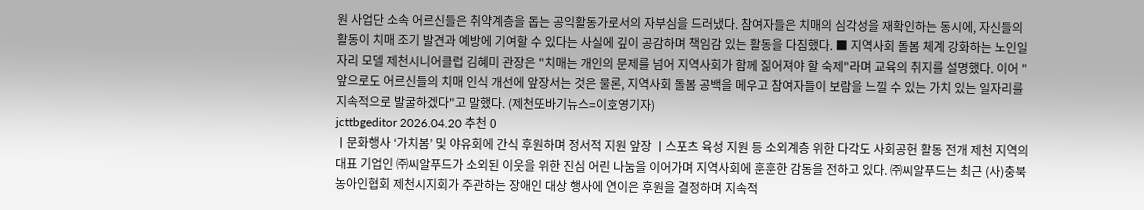원 사업단 소속 어르신들은 취약계층을 돕는 공익활동가로서의 자부심을 드러냈다. 참여자들은 치매의 심각성을 재확인하는 동시에, 자신들의 활동이 치매 조기 발견과 예방에 기여할 수 있다는 사실에 깊이 공감하며 책임감 있는 활동을 다짐했다. ■ 지역사회 돌봄 체계 강화하는 노인일자리 모델 제천시니어클럽 김혜미 관장은 "치매는 개인의 문제를 넘어 지역사회가 함께 짊어져야 할 숙제"라며 교육의 취지를 설명했다. 이어 "앞으로도 어르신들의 치매 인식 개선에 앞장서는 것은 물론, 지역사회 돌봄 공백을 메우고 참여자들이 보람을 느낄 수 있는 가치 있는 일자리를 지속적으로 발굴하겠다"고 말했다. (제천또바기뉴스=이호영기자)
jcttbgeditor 2026.04.20 추천 0
ㅣ문화행사 ‘가치봄’ 및 야유회에 간식 후원하며 정서적 지원 앞장 ㅣ스포츠 육성 지원 등 소외계층 위한 다각도 사회공헌 활동 전개 제천 지역의 대표 기업인 ㈜씨알푸드가 소외된 이웃을 위한 진심 어린 나눔을 이어가며 지역사회에 훈훈한 감동을 전하고 있다. ㈜씨알푸드는 최근 (사)충북농아인협회 제천시지회가 주관하는 장애인 대상 행사에 연이은 후원을 결정하며 지속적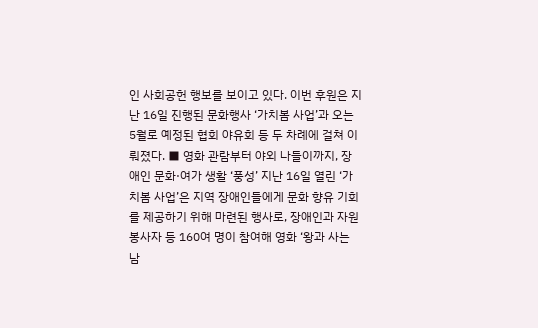인 사회공헌 행보를 보이고 있다. 이번 후원은 지난 16일 진행된 문화행사 ‘가치봄 사업’과 오는 5월로 예정된 협회 야유회 등 두 차례에 걸쳐 이뤄졌다. ■ 영화 관람부터 야외 나들이까지, 장애인 문화·여가 생활 ‘풍성’ 지난 16일 열린 ‘가치봄 사업’은 지역 장애인들에게 문화 향유 기회를 제공하기 위해 마련된 행사로, 장애인과 자원봉사자 등 160여 명이 참여해 영화 ‘왕과 사는 남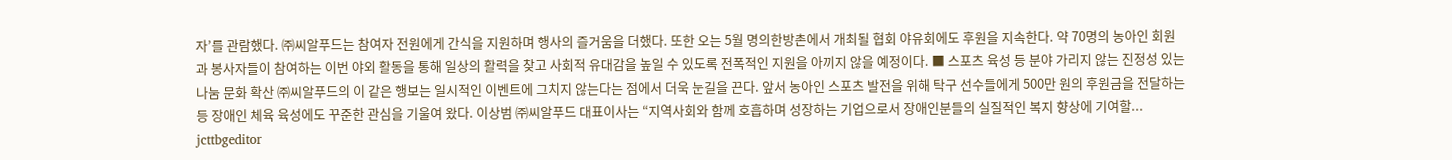자’를 관람했다. ㈜씨알푸드는 참여자 전원에게 간식을 지원하며 행사의 즐거움을 더했다. 또한 오는 5월 명의한방촌에서 개최될 협회 야유회에도 후원을 지속한다. 약 70명의 농아인 회원과 봉사자들이 참여하는 이번 야외 활동을 통해 일상의 활력을 찾고 사회적 유대감을 높일 수 있도록 전폭적인 지원을 아끼지 않을 예정이다. ■ 스포츠 육성 등 분야 가리지 않는 진정성 있는 나눔 문화 확산 ㈜씨알푸드의 이 같은 행보는 일시적인 이벤트에 그치지 않는다는 점에서 더욱 눈길을 끈다. 앞서 농아인 스포츠 발전을 위해 탁구 선수들에게 500만 원의 후원금을 전달하는 등 장애인 체육 육성에도 꾸준한 관심을 기울여 왔다. 이상범 ㈜씨알푸드 대표이사는 “지역사회와 함께 호흡하며 성장하는 기업으로서 장애인분들의 실질적인 복지 향상에 기여할...
jcttbgeditor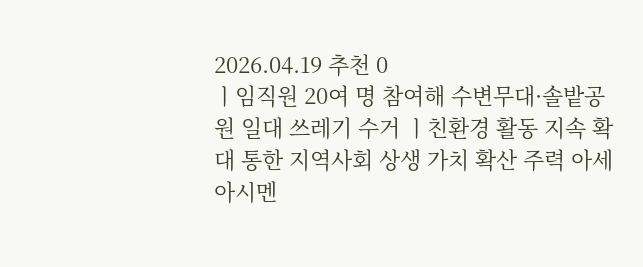2026.04.19 추천 0
ㅣ임직원 20여 명 참여해 수변무대·솔밭공원 일대 쓰레기 수거 ㅣ친환경 활동 지속 확대 통한 지역사회 상생 가치 확산 주력 아세아시멘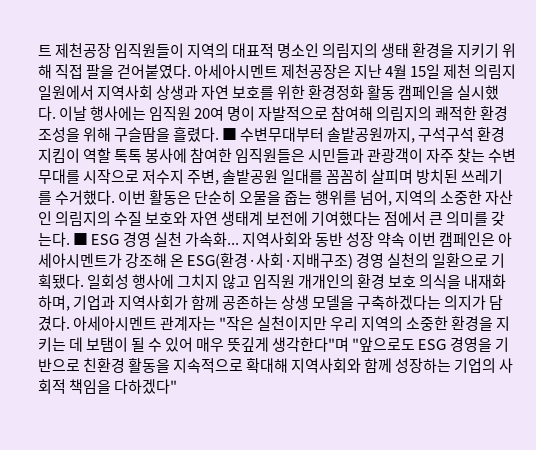트 제천공장 임직원들이 지역의 대표적 명소인 의림지의 생태 환경을 지키기 위해 직접 팔을 걷어붙였다. 아세아시멘트 제천공장은 지난 4월 15일 제천 의림지 일원에서 지역사회 상생과 자연 보호를 위한 환경정화 활동 캠페인을 실시했다. 이날 행사에는 임직원 20여 명이 자발적으로 참여해 의림지의 쾌적한 환경 조성을 위해 구슬땀을 흘렸다. ■ 수변무대부터 솔밭공원까지, 구석구석 환경 지킴이 역할 톡톡 봉사에 참여한 임직원들은 시민들과 관광객이 자주 찾는 수변무대를 시작으로 저수지 주변, 솔밭공원 일대를 꼼꼼히 살피며 방치된 쓰레기를 수거했다. 이번 활동은 단순히 오물을 줍는 행위를 넘어, 지역의 소중한 자산인 의림지의 수질 보호와 자연 생태계 보전에 기여했다는 점에서 큰 의미를 갖는다. ■ ESG 경영 실천 가속화... 지역사회와 동반 성장 약속 이번 캠페인은 아세아시멘트가 강조해 온 ESG(환경·사회·지배구조) 경영 실천의 일환으로 기획됐다. 일회성 행사에 그치지 않고 임직원 개개인의 환경 보호 의식을 내재화하며, 기업과 지역사회가 함께 공존하는 상생 모델을 구축하겠다는 의지가 담겼다. 아세아시멘트 관계자는 "작은 실천이지만 우리 지역의 소중한 환경을 지키는 데 보탬이 될 수 있어 매우 뜻깊게 생각한다"며 "앞으로도 ESG 경영을 기반으로 친환경 활동을 지속적으로 확대해 지역사회와 함께 성장하는 기업의 사회적 책임을 다하겠다"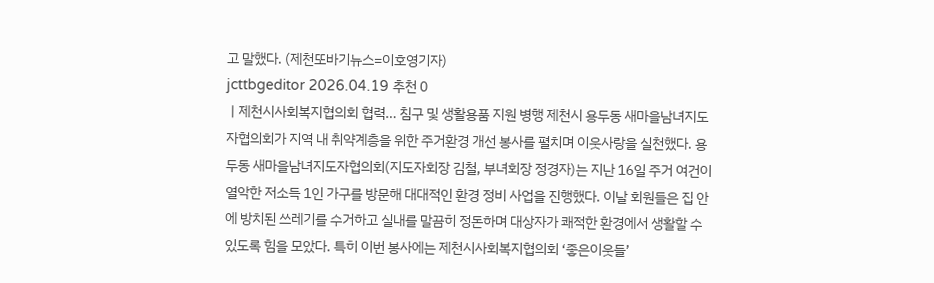고 말했다. (제천또바기뉴스=이호영기자)
jcttbgeditor 2026.04.19 추천 0
ㅣ제천시사회복지협의회 협력… 침구 및 생활용품 지원 병행 제천시 용두동 새마을남녀지도자협의회가 지역 내 취약계층을 위한 주거환경 개선 봉사를 펼치며 이웃사랑을 실천했다. 용두동 새마을남녀지도자협의회(지도자회장 김철, 부녀회장 정경자)는 지난 16일 주거 여건이 열악한 저소득 1인 가구를 방문해 대대적인 환경 정비 사업을 진행했다. 이날 회원들은 집 안에 방치된 쓰레기를 수거하고 실내를 말끔히 정돈하며 대상자가 쾌적한 환경에서 생활할 수 있도록 힘을 모았다. 특히 이번 봉사에는 제천시사회복지협의회 ‘좋은이웃들’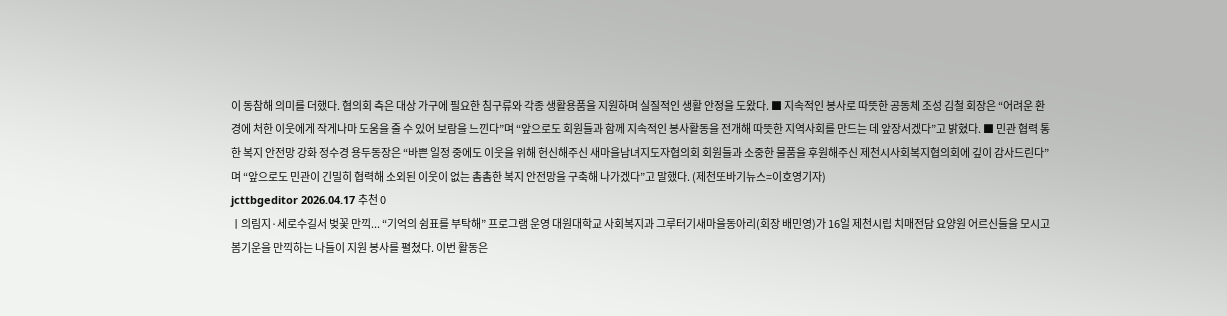이 동참해 의미를 더했다. 협의회 측은 대상 가구에 필요한 침구류와 각종 생활용품을 지원하며 실질적인 생활 안정을 도왔다. ■ 지속적인 봉사로 따뜻한 공동체 조성 김철 회장은 “어려운 환경에 처한 이웃에게 작게나마 도움을 줄 수 있어 보람을 느낀다”며 “앞으로도 회원들과 함께 지속적인 봉사활동을 전개해 따뜻한 지역사회를 만드는 데 앞장서겠다”고 밝혔다. ■ 민관 협력 통한 복지 안전망 강화 정수경 용두동장은 “바쁜 일정 중에도 이웃을 위해 헌신해주신 새마을남녀지도자협의회 회원들과 소중한 물품을 후원해주신 제천시사회복지협의회에 깊이 감사드린다”며 “앞으로도 민관이 긴밀히 협력해 소외된 이웃이 없는 촘촘한 복지 안전망을 구축해 나가겠다”고 말했다. (제천또바기뉴스=이호영기자)
jcttbgeditor 2026.04.17 추천 0
ㅣ의림지·세로수길서 벚꽃 만끽... “기억의 쉼표를 부탁해” 프로그램 운영 대원대학교 사회복지과 그루터기새마을동아리(회장 배민영)가 16일 제천시립 치매전담 요양원 어르신들을 모시고 봄기운을 만끽하는 나들이 지원 봉사를 펼쳤다. 이번 활동은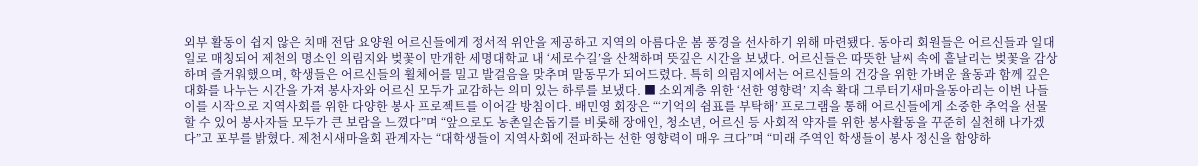외부 활동이 쉽지 않은 치매 전담 요양원 어르신들에게 정서적 위안을 제공하고 지역의 아름다운 봄 풍경을 선사하기 위해 마련됐다. 동아리 회원들은 어르신들과 일대일로 매칭되어 제천의 명소인 의림지와 벚꽃이 만개한 세명대학교 내 ‘세로수길’을 산책하며 뜻깊은 시간을 보냈다. 어르신들은 따뜻한 날씨 속에 흩날리는 벚꽃을 감상하며 즐거워했으며, 학생들은 어르신들의 휠체어를 밀고 발걸음을 맞추며 말동무가 되어드렸다. 특히 의림지에서는 어르신들의 건강을 위한 가벼운 율동과 함께 깊은 대화를 나누는 시간을 가져 봉사자와 어르신 모두가 교감하는 의미 있는 하루를 보냈다. ■ 소외계층 위한 ‘선한 영향력’ 지속 확대 그루터기새마을동아리는 이번 나들이를 시작으로 지역사회를 위한 다양한 봉사 프로젝트를 이어갈 방침이다. 배민영 회장은 “‘기억의 쉼표를 부탁해’ 프로그램을 통해 어르신들에게 소중한 추억을 선물할 수 있어 봉사자들 모두가 큰 보람을 느꼈다”며 “앞으로도 농촌일손돕기를 비롯해 장애인, 청소년, 어르신 등 사회적 약자를 위한 봉사활동을 꾸준히 실천해 나가겠다”고 포부를 밝혔다. 제천시새마을회 관계자는 “대학생들이 지역사회에 전파하는 선한 영향력이 매우 크다”며 “미래 주역인 학생들이 봉사 정신을 함양하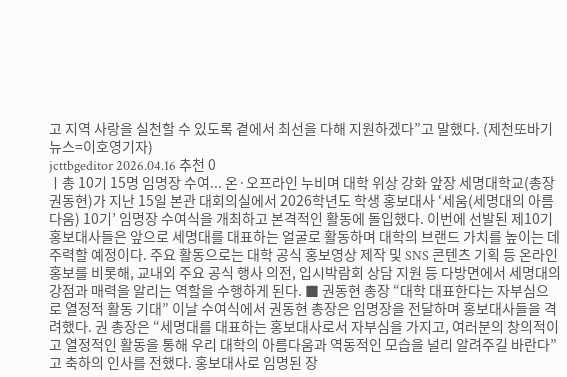고 지역 사랑을 실천할 수 있도록 곁에서 최선을 다해 지원하겠다”고 말했다. (제천또바기뉴스=이호영기자)
jcttbgeditor 2026.04.16 추천 0
ㅣ총 10기 15명 임명장 수여... 온·오프라인 누비며 대학 위상 강화 앞장 세명대학교(총장 권동현)가 지난 15일 본관 대회의실에서 2026학년도 학생 홍보대사 ‘세움(세명대의 아름다움) 10기’ 임명장 수여식을 개최하고 본격적인 활동에 돌입했다. 이번에 선발된 제10기 홍보대사들은 앞으로 세명대를 대표하는 얼굴로 활동하며 대학의 브랜드 가치를 높이는 데 주력할 예정이다. 주요 활동으로는 대학 공식 홍보영상 제작 및 SNS 콘텐츠 기획 등 온라인 홍보를 비롯해, 교내외 주요 공식 행사 의전, 입시박람회 상담 지원 등 다방면에서 세명대의 강점과 매력을 알리는 역할을 수행하게 된다. ■ 권동현 총장 “대학 대표한다는 자부심으로 열정적 활동 기대” 이날 수여식에서 권동현 총장은 임명장을 전달하며 홍보대사들을 격려했다. 권 총장은 “세명대를 대표하는 홍보대사로서 자부심을 가지고, 여러분의 창의적이고 열정적인 활동을 통해 우리 대학의 아름다움과 역동적인 모습을 널리 알려주길 바란다”고 축하의 인사를 전했다. 홍보대사로 임명된 장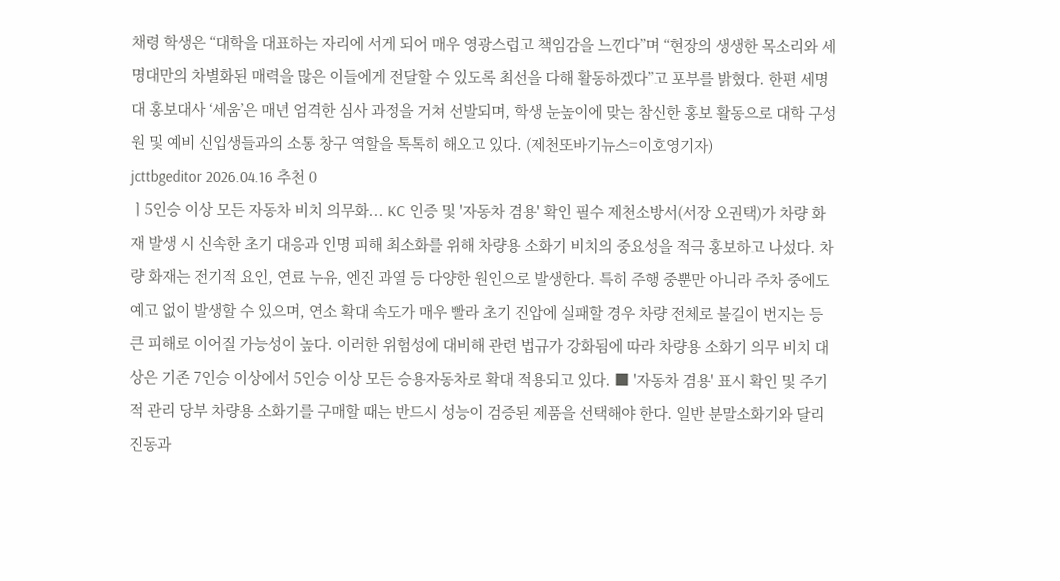채령 학생은 “대학을 대표하는 자리에 서게 되어 매우 영광스럽고 책임감을 느낀다”며 “현장의 생생한 목소리와 세명대만의 차별화된 매력을 많은 이들에게 전달할 수 있도록 최선을 다해 활동하겠다”고 포부를 밝혔다. 한편 세명대 홍보대사 ‘세움’은 매년 엄격한 심사 과정을 거쳐 선발되며, 학생 눈높이에 맞는 참신한 홍보 활동으로 대학 구성원 및 예비 신입생들과의 소통 창구 역할을 톡톡히 해오고 있다. (제천또바기뉴스=이호영기자)
jcttbgeditor 2026.04.16 추천 0
ㅣ5인승 이상 모든 자동차 비치 의무화... KC 인증 및 '자동차 겸용' 확인 필수 제천소방서(서장 오권택)가 차량 화재 발생 시 신속한 초기 대응과 인명 피해 최소화를 위해 차량용 소화기 비치의 중요성을 적극 홍보하고 나섰다. 차량 화재는 전기적 요인, 연료 누유, 엔진 과열 등 다양한 원인으로 발생한다. 특히 주행 중뿐만 아니라 주차 중에도 예고 없이 발생할 수 있으며, 연소 확대 속도가 매우 빨라 초기 진압에 실패할 경우 차량 전체로 불길이 번지는 등 큰 피해로 이어질 가능성이 높다. 이러한 위험성에 대비해 관련 법규가 강화됨에 따라 차량용 소화기 의무 비치 대상은 기존 7인승 이상에서 5인승 이상 모든 승용자동차로 확대 적용되고 있다. ■ '자동차 겸용' 표시 확인 및 주기적 관리 당부 차량용 소화기를 구매할 때는 반드시 성능이 검증된 제품을 선택해야 한다. 일반 분말소화기와 달리 진동과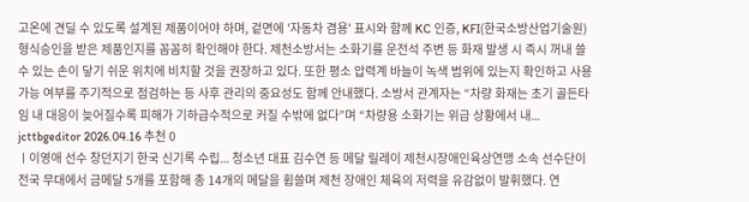고온에 견딜 수 있도록 설계된 제품이어야 하며, 겉면에 '자동차 겸용' 표시와 함께 KC 인증, KFI(한국소방산업기술원) 형식승인을 받은 제품인지를 꼼꼼히 확인해야 한다. 제천소방서는 소화기를 운전석 주변 등 화재 발생 시 즉시 꺼내 쓸 수 있는 손이 닿기 쉬운 위치에 비치할 것을 권장하고 있다. 또한 평소 압력계 바늘이 녹색 범위에 있는지 확인하고 사용 가능 여부를 주기적으로 점검하는 등 사후 관리의 중요성도 함께 안내했다. 소방서 관계자는 “차량 화재는 초기 골든타임 내 대응이 늦어질수록 피해가 기하급수적으로 커질 수밖에 없다”며 “차량용 소화기는 위급 상황에서 내...
jcttbgeditor 2026.04.16 추천 0
ㅣ이영애 선수 창던지기 한국 신기록 수립... 청소년 대표 김수연 등 메달 릴레이 제천시장애인육상연맹 소속 선수단이 전국 무대에서 금메달 5개를 포함해 총 14개의 메달을 휩쓸며 제천 장애인 체육의 저력을 유감없이 발휘했다. 연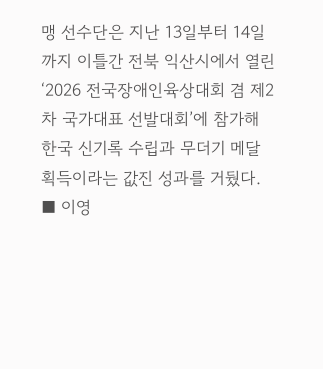맹 선수단은 지난 13일부터 14일까지 이틀간 전북 익산시에서 열린 ‘2026 전국장애인육상대회 겸 제2차 국가대표 선발대회’에 참가해 한국 신기록 수립과 무더기 메달 획득이라는 값진 성과를 거뒀다. ■ 이영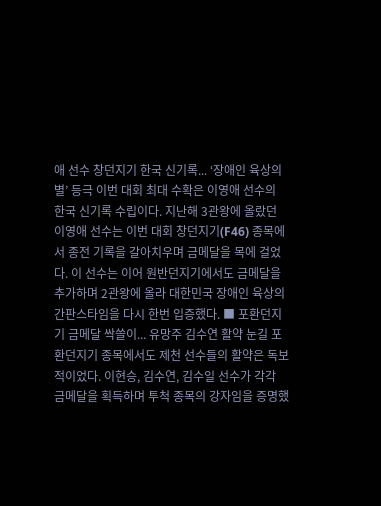애 선수 창던지기 한국 신기록... ‘장애인 육상의 별’ 등극 이번 대회 최대 수확은 이영애 선수의 한국 신기록 수립이다. 지난해 3관왕에 올랐던 이영애 선수는 이번 대회 창던지기(F46) 종목에서 종전 기록을 갈아치우며 금메달을 목에 걸었다. 이 선수는 이어 원반던지기에서도 금메달을 추가하며 2관왕에 올라 대한민국 장애인 육상의 간판스타임을 다시 한번 입증했다. ■ 포환던지기 금메달 싹쓸이... 유망주 김수연 활약 눈길 포환던지기 종목에서도 제천 선수들의 활약은 독보적이었다. 이현승, 김수연, 김수일 선수가 각각 금메달을 획득하며 투척 종목의 강자임을 증명했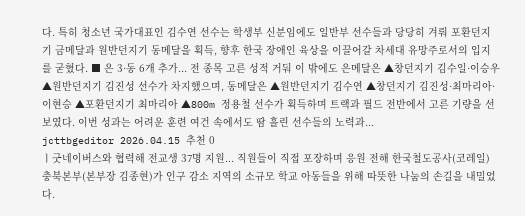다. 특히 청소년 국가대표인 김수연 선수는 학생부 신분임에도 일반부 선수들과 당당히 겨뤄 포환던지기 금메달과 원반던지기 동메달을 획득, 향후 한국 장애인 육상을 이끌어갈 차세대 유망주로서의 입지를 굳혔다. ■ 은 3·동 6개 추가... 전 종목 고른 성적 거둬 이 밖에도 은메달은 ▲창던지기 김수일·이승우 ▲원반던지기 김진성 선수가 차지했으며, 동메달은 ▲원반던지기 김수연 ▲창던지기 김진성·최마리아·이현승 ▲포환던지기 최마리아 ▲800m 정용철 선수가 획득하며 트랙과 필드 전반에서 고른 기량을 선보였다. 이번 성과는 어려운 훈련 여건 속에서도 땀 흘린 선수들의 노력과...
jcttbgeditor 2026.04.15 추천 0
ㅣ굿네이버스와 협력해 전교생 37명 지원... 직원들이 직접 포장하며 응원 전해 한국철도공사(코레일) 충북본부(본부장 김종현)가 인구 감소 지역의 소규모 학교 아동들을 위해 따뜻한 나눔의 손길을 내밀었다.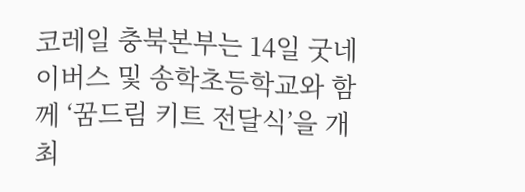코레일 충북본부는 14일 굿네이버스 및 송학초등학교와 함께 ‘꿈드림 키트 전달식’을 개최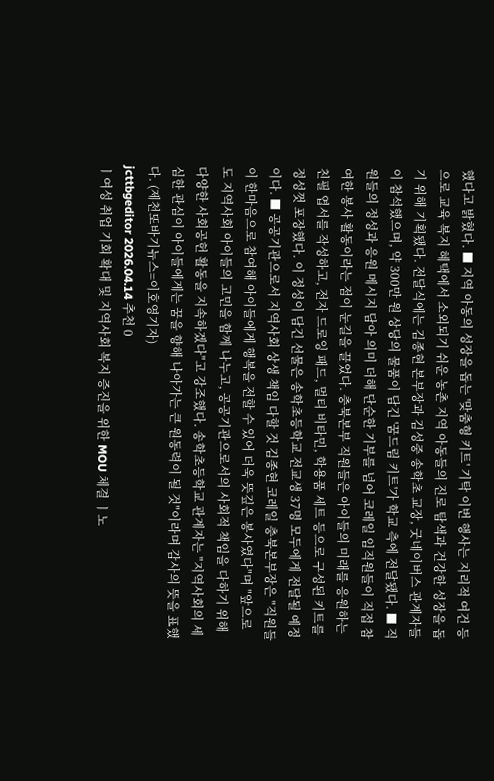했다고 밝혔다. ■ 지역 아동의 성장을 돕는 '맞춤형 키트' 기탁 이번 행사는 지리적 여건 등으로 교육 복지 혜택에서 소외되기 쉬운 농촌 지역 아동들의 진로 탐색과 건강한 성장을 돕기 위해 기획됐다. 전달식에는 김종현 본부장과 김성중 송학초 교장, 굿네이버스 관계자들이 참석했으며, 약 300만 원 상당의 물품이 담긴 '꿈드림 키트'가 학교 측에 전달됐다. ■ 직원들의 정성과 응원 메시지 담아 의미 더해 단순한 기부를 넘어 코레일 임직원들이 직접 참여한 봉사 활동이라는 점이 눈길을 끌었다. 충북본부 직원들은 아이들의 미래를 응원하는 친필 엽서를 작성하고, 전자 드로잉 패드, 멀티 비타민, 학용품 세트 등으로 구성된 키트를 정성껏 포장했다. 이 정성이 담긴 선물은 송학초등학교 전교생 37명 모두에게 전달될 예정이다. ■ 공공기관으로서 지역사회 상생 책임 다할 것 김종현 코레일 충북본부장은 "직원들이 한마음으로 참여해 아이들에게 행복을 전할 수 있어 더욱 뜻깊은 봉사였다"며 "앞으로도 지역사회 아이들의 고민을 함께 나누고, 공공기관으로서의 사회적 책임을 다하기 위해 다양한 사회공헌 활동을 지속하겠다"고 강조했다. 송학초등학교 관계자는 "지역사회의 세심한 관심이 아이들에게는 꿈을 향해 나아가는 큰 원동력이 될 것"이라며 감사의 뜻을 표했다. (제천또바기뉴스=이호영기자)
jcttbgeditor 2026.04.14 추천 0
ㅣ여성 취업 기회 확대 및 지역사회 복지 증진을 위한 MOU 체결 ㅣ노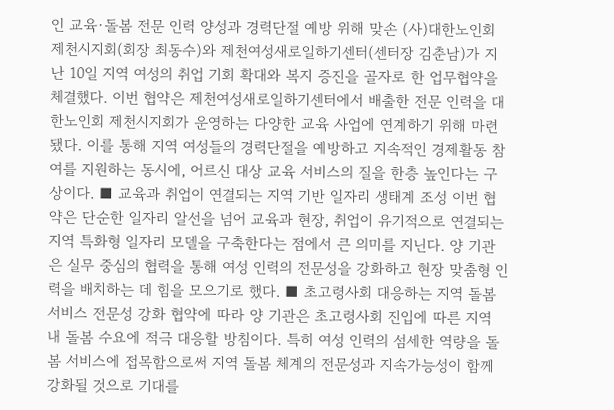인 교육·돌봄 전문 인력 양성과 경력단절 예방 위해 맞손 (사)대한노인회 제천시지회(회장 최동수)와 제천여성새로일하기센터(센터장 김춘남)가 지난 10일 지역 여성의 취업 기회 확대와 복지 증진을 골자로 한 업무협약을 체결했다. 이번 협약은 제천여성새로일하기센터에서 배출한 전문 인력을 대한노인회 제천시지회가 운영하는 다양한 교육 사업에 연계하기 위해 마련됐다. 이를 통해 지역 여성들의 경력단절을 예방하고 지속적인 경제활동 참여를 지원하는 동시에, 어르신 대상 교육 서비스의 질을 한층 높인다는 구상이다. ■ 교육과 취업이 연결되는 지역 기반 일자리 생태계 조성 이번 협약은 단순한 일자리 알선을 넘어 교육과 현장, 취업이 유기적으로 연결되는 지역 특화형 일자리 모델을 구축한다는 점에서 큰 의미를 지닌다. 양 기관은 실무 중심의 협력을 통해 여성 인력의 전문성을 강화하고 현장 맞춤형 인력을 배치하는 데 힘을 모으기로 했다. ■ 초고령사회 대응하는 지역 돌봄 서비스 전문성 강화 협약에 따라 양 기관은 초고령사회 진입에 따른 지역 내 돌봄 수요에 적극 대응할 방침이다. 특히 여성 인력의 섬세한 역량을 돌봄 서비스에 접목함으로써 지역 돌봄 체계의 전문성과 지속가능성이 함께 강화될 것으로 기대를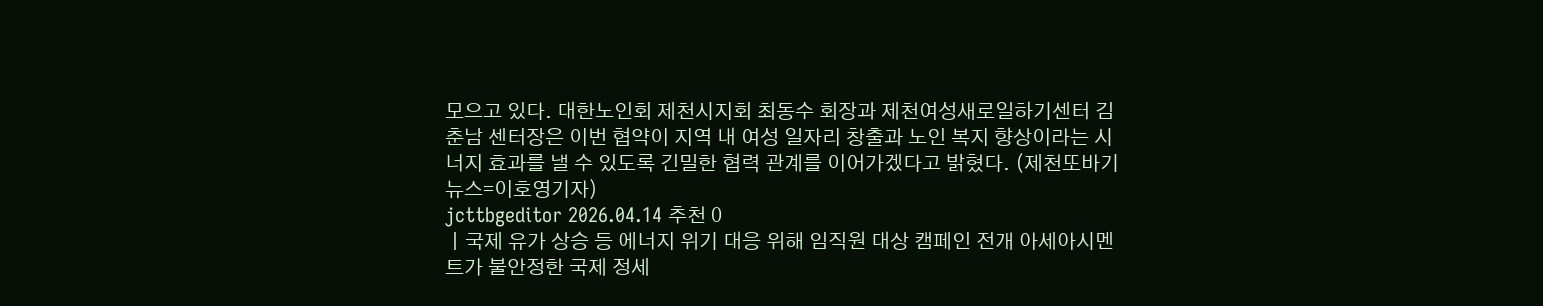모으고 있다. 대한노인회 제천시지회 최동수 회장과 제천여성새로일하기센터 김춘남 센터장은 이번 협약이 지역 내 여성 일자리 창출과 노인 복지 향상이라는 시너지 효과를 낼 수 있도록 긴밀한 협력 관계를 이어가겠다고 밝혔다. (제천또바기뉴스=이호영기자)
jcttbgeditor 2026.04.14 추천 0
ㅣ국제 유가 상승 등 에너지 위기 대응 위해 임직원 대상 캠페인 전개 아세아시멘트가 불안정한 국제 정세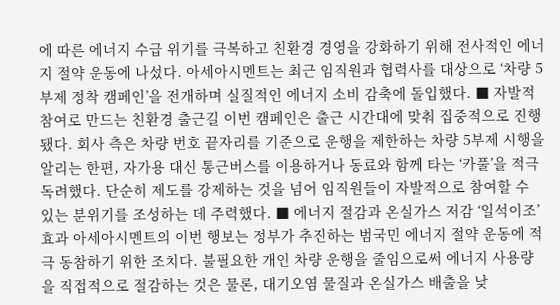에 따른 에너지 수급 위기를 극복하고 친환경 경영을 강화하기 위해 전사적인 에너지 절약 운동에 나섰다. 아세아시멘트는 최근 임직원과 협력사를 대상으로 ‘차량 5부제 정착 캠페인’을 전개하며 실질적인 에너지 소비 감축에 돌입했다. ■ 자발적 참여로 만드는 친환경 출근길 이번 캠페인은 출근 시간대에 맞춰 집중적으로 진행됐다. 회사 측은 차량 번호 끝자리를 기준으로 운행을 제한하는 차량 5부제 시행을 알리는 한편, 자가용 대신 통근버스를 이용하거나 동료와 함께 타는 ‘카풀’을 적극 독려했다. 단순히 제도를 강제하는 것을 넘어 임직원들이 자발적으로 참여할 수 있는 분위기를 조성하는 데 주력했다. ■ 에너지 절감과 온실가스 저감 ‘일석이조’ 효과 아세아시멘트의 이번 행보는 정부가 추진하는 범국민 에너지 절약 운동에 적극 동참하기 위한 조치다. 불필요한 개인 차량 운행을 줄임으로써 에너지 사용량을 직접적으로 절감하는 것은 물론, 대기오염 물질과 온실가스 배출을 낮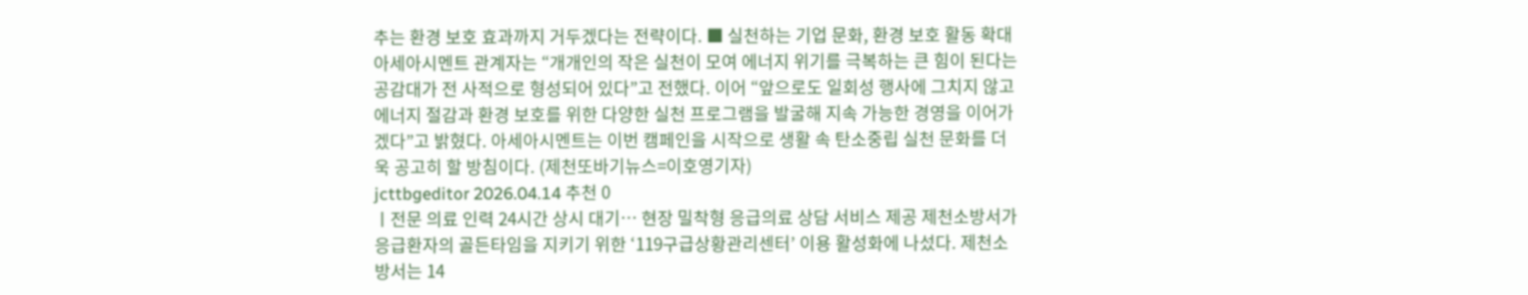추는 환경 보호 효과까지 거두겠다는 전략이다. ■ 실천하는 기업 문화, 환경 보호 활동 확대 아세아시멘트 관계자는 “개개인의 작은 실천이 모여 에너지 위기를 극복하는 큰 힘이 된다는 공감대가 전 사적으로 형성되어 있다”고 전했다. 이어 “앞으로도 일회성 행사에 그치지 않고 에너지 절감과 환경 보호를 위한 다양한 실천 프로그램을 발굴해 지속 가능한 경영을 이어가겠다”고 밝혔다. 아세아시멘트는 이번 캠페인을 시작으로 생활 속 탄소중립 실천 문화를 더욱 공고히 할 방침이다. (제천또바기뉴스=이호영기자)
jcttbgeditor 2026.04.14 추천 0
ㅣ전문 의료 인력 24시간 상시 대기… 현장 밀착형 응급의료 상담 서비스 제공 제천소방서가 응급환자의 골든타임을 지키기 위한 ‘119구급상황관리센터’ 이용 활성화에 나섰다. 제천소방서는 14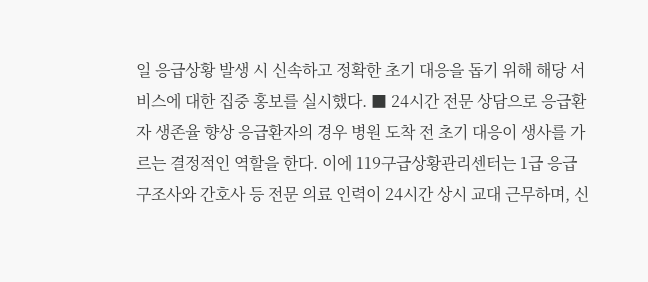일 응급상황 발생 시 신속하고 정확한 초기 대응을 돕기 위해 해당 서비스에 대한 집중 홍보를 실시했다. ■ 24시간 전문 상담으로 응급환자 생존율 향상 응급환자의 경우 병원 도착 전 초기 대응이 생사를 가르는 결정적인 역할을 한다. 이에 119구급상황관리센터는 1급 응급구조사와 간호사 등 전문 의료 인력이 24시간 상시 교대 근무하며, 신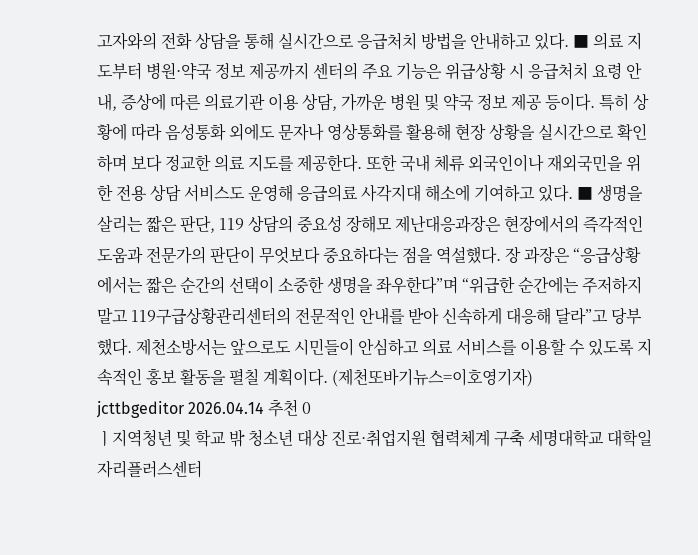고자와의 전화 상담을 통해 실시간으로 응급처치 방법을 안내하고 있다. ■ 의료 지도부터 병원·약국 정보 제공까지 센터의 주요 기능은 위급상황 시 응급처치 요령 안내, 증상에 따른 의료기관 이용 상담, 가까운 병원 및 약국 정보 제공 등이다. 특히 상황에 따라 음성통화 외에도 문자나 영상통화를 활용해 현장 상황을 실시간으로 확인하며 보다 정교한 의료 지도를 제공한다. 또한 국내 체류 외국인이나 재외국민을 위한 전용 상담 서비스도 운영해 응급의료 사각지대 해소에 기여하고 있다. ■ 생명을 살리는 짧은 판단, 119 상담의 중요성 장해모 제난대응과장은 현장에서의 즉각적인 도움과 전문가의 판단이 무엇보다 중요하다는 점을 역설했다. 장 과장은 “응급상황에서는 짧은 순간의 선택이 소중한 생명을 좌우한다”며 “위급한 순간에는 주저하지 말고 119구급상황관리센터의 전문적인 안내를 받아 신속하게 대응해 달라”고 당부했다. 제천소방서는 앞으로도 시민들이 안심하고 의료 서비스를 이용할 수 있도록 지속적인 홍보 활동을 펼칠 계획이다. (제천또바기뉴스=이호영기자)
jcttbgeditor 2026.04.14 추천 0
ㅣ지역청년 및 학교 밖 청소년 대상 진로·취업지원 협력체계 구축 세명대학교 대학일자리플러스센터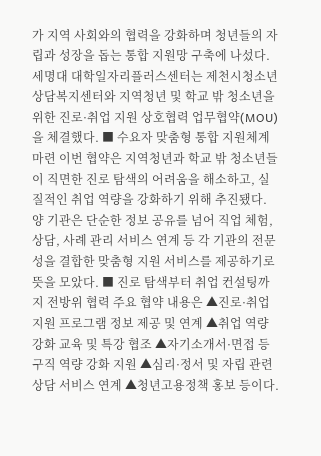가 지역 사회와의 협력을 강화하며 청년들의 자립과 성장을 돕는 통합 지원망 구축에 나섰다. 세명대 대학일자리플러스센터는 제천시청소년상담복지센터와 지역청년 및 학교 밖 청소년을 위한 진로·취업 지원 상호협력 업무협약(MOU)을 체결했다. ■ 수요자 맞춤형 통합 지원체계 마련 이번 협약은 지역청년과 학교 밖 청소년들이 직면한 진로 탐색의 어려움을 해소하고, 실질적인 취업 역량을 강화하기 위해 추진됐다. 양 기관은 단순한 정보 공유를 넘어 직업 체험, 상담, 사례 관리 서비스 연계 등 각 기관의 전문성을 결합한 맞춤형 지원 서비스를 제공하기로 뜻을 모았다. ■ 진로 탐색부터 취업 컨설팅까지 전방위 협력 주요 협약 내용은 ▲진로·취업 지원 프로그램 정보 제공 및 연계 ▲취업 역량 강화 교육 및 특강 협조 ▲자기소개서·면접 등 구직 역량 강화 지원 ▲심리·정서 및 자립 관련 상담 서비스 연계 ▲청년고용정책 홍보 등이다.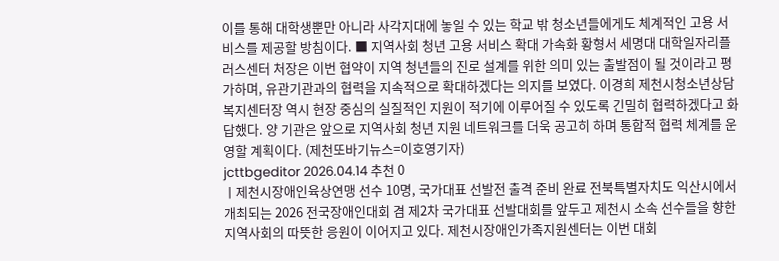이를 통해 대학생뿐만 아니라 사각지대에 놓일 수 있는 학교 밖 청소년들에게도 체계적인 고용 서비스를 제공할 방침이다. ■ 지역사회 청년 고용 서비스 확대 가속화 황형서 세명대 대학일자리플러스센터 처장은 이번 협약이 지역 청년들의 진로 설계를 위한 의미 있는 출발점이 될 것이라고 평가하며, 유관기관과의 협력을 지속적으로 확대하겠다는 의지를 보였다. 이경희 제천시청소년상담복지센터장 역시 현장 중심의 실질적인 지원이 적기에 이루어질 수 있도록 긴밀히 협력하겠다고 화답했다. 양 기관은 앞으로 지역사회 청년 지원 네트워크를 더욱 공고히 하며 통합적 협력 체계를 운영할 계획이다. (제천또바기뉴스=이호영기자)
jcttbgeditor 2026.04.14 추천 0
ㅣ제천시장애인육상연맹 선수 10명, 국가대표 선발전 출격 준비 완료 전북특별자치도 익산시에서 개최되는 2026 전국장애인대회 겸 제2차 국가대표 선발대회를 앞두고 제천시 소속 선수들을 향한 지역사회의 따뜻한 응원이 이어지고 있다. 제천시장애인가족지원센터는 이번 대회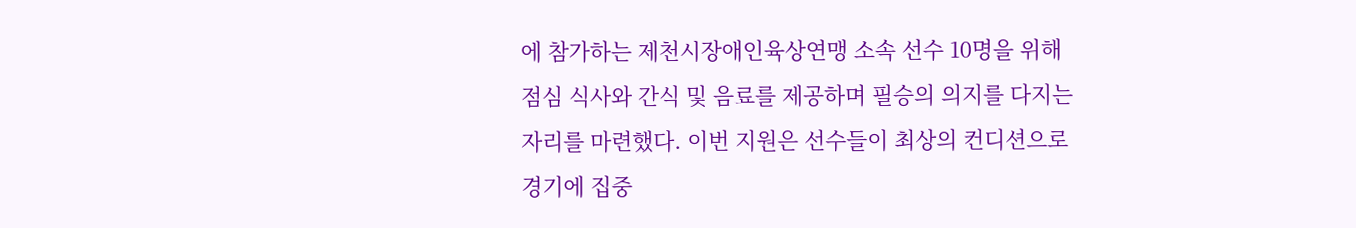에 참가하는 제천시장애인육상연맹 소속 선수 10명을 위해 점심 식사와 간식 및 음료를 제공하며 필승의 의지를 다지는 자리를 마련했다. 이번 지원은 선수들이 최상의 컨디션으로 경기에 집중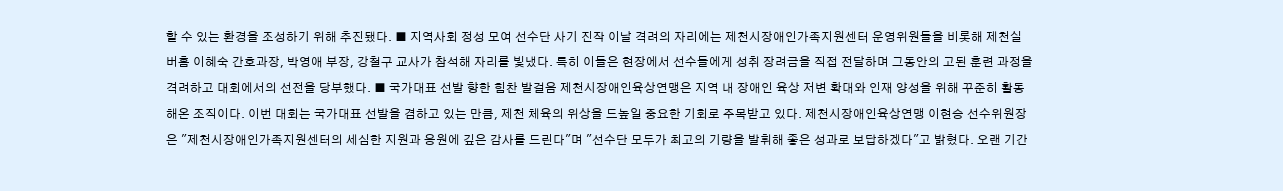할 수 있는 환경을 조성하기 위해 추진됐다. ■ 지역사회 정성 모여 선수단 사기 진작 이날 격려의 자리에는 제천시장애인가족지원센터 운영위원들을 비롯해 제천실버홈 이혜숙 간호과장, 박영애 부장, 강철구 교사가 참석해 자리를 빛냈다. 특히 이들은 현장에서 선수들에게 성취 장려금을 직접 전달하며 그동안의 고된 훈련 과정을 격려하고 대회에서의 선전을 당부했다. ■ 국가대표 선발 향한 힘찬 발걸음 제천시장애인육상연맹은 지역 내 장애인 육상 저변 확대와 인재 양성을 위해 꾸준히 활동해온 조직이다. 이번 대회는 국가대표 선발을 겸하고 있는 만큼, 제천 체육의 위상을 드높일 중요한 기회로 주목받고 있다. 제천시장애인육상연맹 이현승 선수위원장은 "제천시장애인가족지원센터의 세심한 지원과 응원에 깊은 감사를 드린다"며 "선수단 모두가 최고의 기량을 발휘해 좋은 성과로 보답하겠다"고 밝혔다. 오랜 기간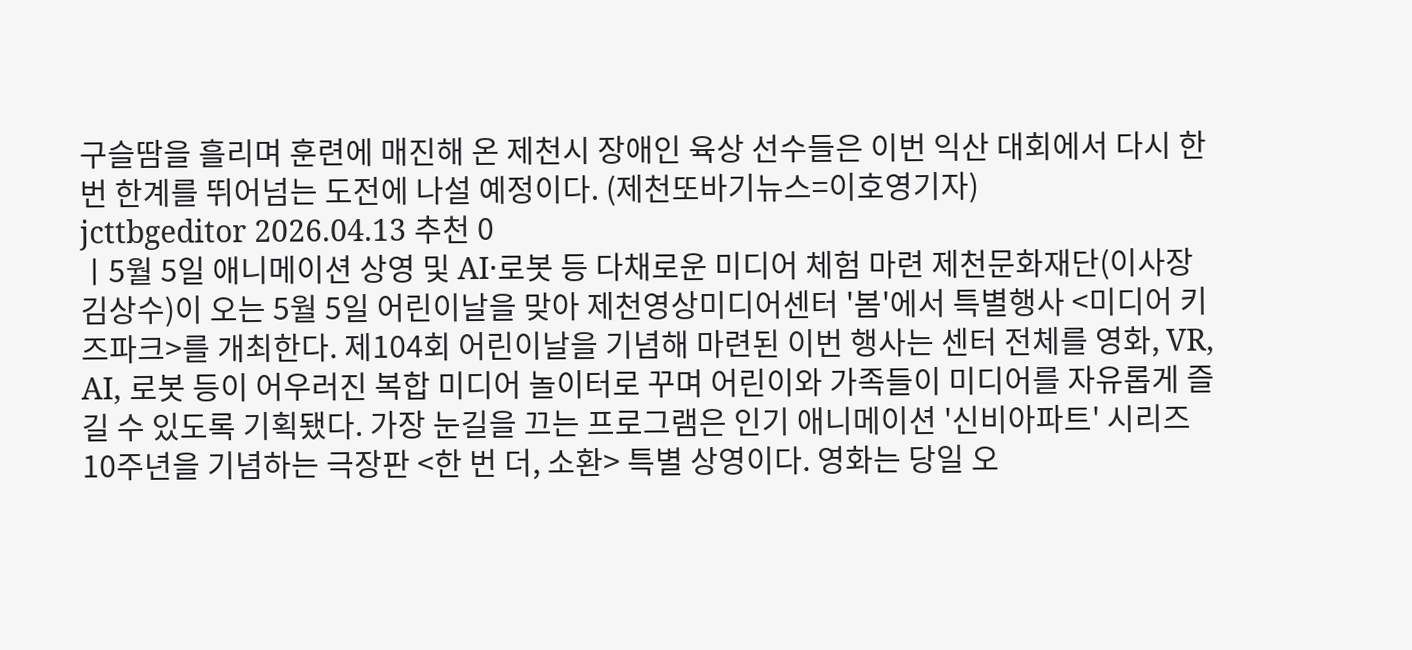구슬땀을 흘리며 훈련에 매진해 온 제천시 장애인 육상 선수들은 이번 익산 대회에서 다시 한번 한계를 뛰어넘는 도전에 나설 예정이다. (제천또바기뉴스=이호영기자)
jcttbgeditor 2026.04.13 추천 0
ㅣ5월 5일 애니메이션 상영 및 AI·로봇 등 다채로운 미디어 체험 마련 제천문화재단(이사장 김상수)이 오는 5월 5일 어린이날을 맞아 제천영상미디어센터 '봄'에서 특별행사 <미디어 키즈파크>를 개최한다. 제104회 어린이날을 기념해 마련된 이번 행사는 센터 전체를 영화, VR, AI, 로봇 등이 어우러진 복합 미디어 놀이터로 꾸며 어린이와 가족들이 미디어를 자유롭게 즐길 수 있도록 기획됐다. 가장 눈길을 끄는 프로그램은 인기 애니메이션 '신비아파트' 시리즈 10주년을 기념하는 극장판 <한 번 더, 소환> 특별 상영이다. 영화는 당일 오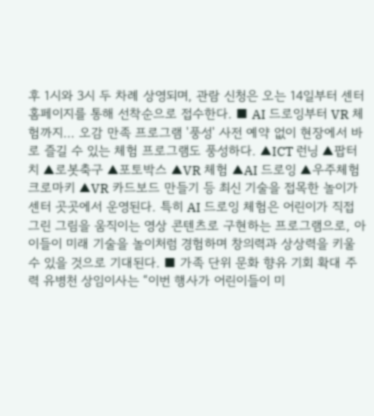후 1시와 3시 두 차례 상영되며, 관람 신청은 오는 14일부터 센터 홈페이지를 통해 선착순으로 접수한다. ■ AI 드로잉부터 VR 체험까지… 오감 만족 프로그램 '풍성' 사전 예약 없이 현장에서 바로 즐길 수 있는 체험 프로그램도 풍성하다. ▲ICT 런닝 ▲팝터치 ▲로봇축구 ▲포토박스 ▲VR 체험 ▲AI 드로잉 ▲우주체험 크로마키 ▲VR 카드보드 만들기 등 최신 기술을 접목한 놀이가 센터 곳곳에서 운영된다. 특히 AI 드로잉 체험은 어린이가 직접 그린 그림을 움직이는 영상 콘텐츠로 구현하는 프로그램으로, 아이들이 미래 기술을 놀이처럼 경험하며 창의력과 상상력을 키울 수 있을 것으로 기대된다. ■ 가족 단위 문화 향유 기회 확대 주력 유병천 상임이사는 “이번 행사가 어린이들이 미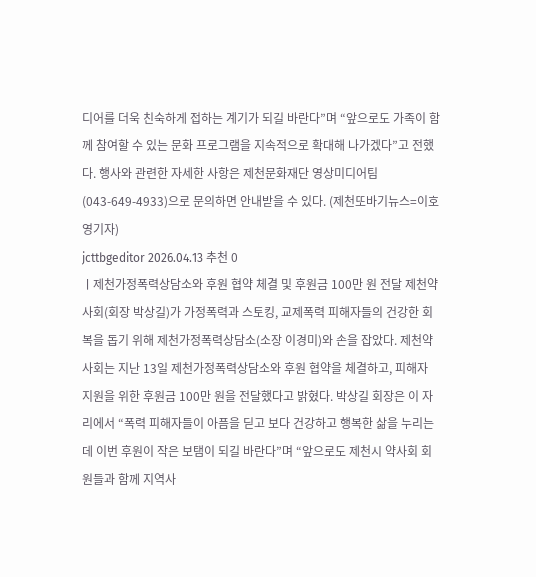디어를 더욱 친숙하게 접하는 계기가 되길 바란다”며 “앞으로도 가족이 함께 참여할 수 있는 문화 프로그램을 지속적으로 확대해 나가겠다”고 전했다. 행사와 관련한 자세한 사항은 제천문화재단 영상미디어팀(043-649-4933)으로 문의하면 안내받을 수 있다. (제천또바기뉴스=이호영기자)
jcttbgeditor 2026.04.13 추천 0
ㅣ제천가정폭력상담소와 후원 협약 체결 및 후원금 100만 원 전달 제천약사회(회장 박상길)가 가정폭력과 스토킹, 교제폭력 피해자들의 건강한 회복을 돕기 위해 제천가정폭력상담소(소장 이경미)와 손을 잡았다. 제천약사회는 지난 13일 제천가정폭력상담소와 후원 협약을 체결하고, 피해자 지원을 위한 후원금 100만 원을 전달했다고 밝혔다. 박상길 회장은 이 자리에서 “폭력 피해자들이 아픔을 딛고 보다 건강하고 행복한 삶을 누리는 데 이번 후원이 작은 보탬이 되길 바란다”며 “앞으로도 제천시 약사회 회원들과 함께 지역사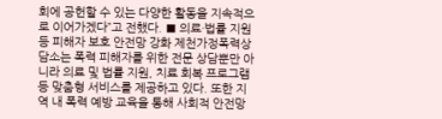회에 공헌할 수 있는 다양한 활동을 지속적으로 이어가겠다”고 전했다. ■ 의료·법률 지원 등 피해자 보호 안전망 강화 제천가정폭력상담소는 폭력 피해자를 위한 전문 상담뿐만 아니라 의료 및 법률 지원, 치료 회복 프로그램 등 맞춤형 서비스를 제공하고 있다. 또한 지역 내 폭력 예방 교육을 통해 사회적 안전망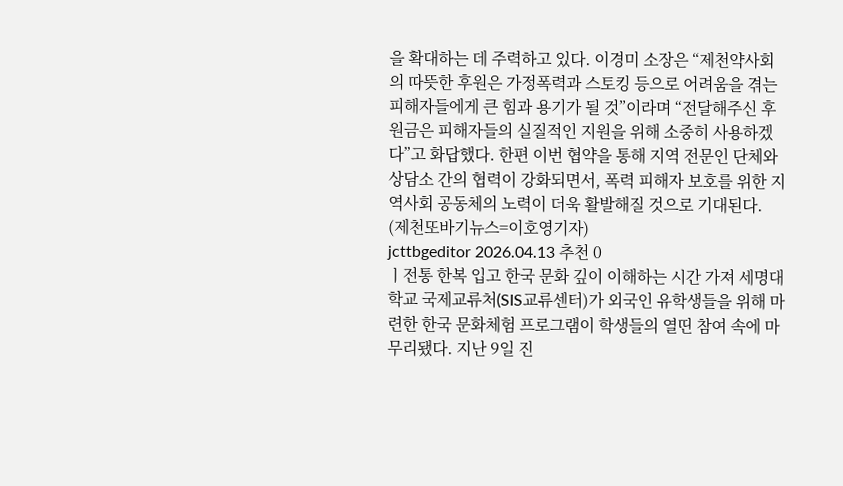을 확대하는 데 주력하고 있다. 이경미 소장은 “제천약사회의 따뜻한 후원은 가정폭력과 스토킹 등으로 어려움을 겪는 피해자들에게 큰 힘과 용기가 될 것”이라며 “전달해주신 후원금은 피해자들의 실질적인 지원을 위해 소중히 사용하겠다”고 화답했다. 한편 이번 협약을 통해 지역 전문인 단체와 상담소 간의 협력이 강화되면서, 폭력 피해자 보호를 위한 지역사회 공동체의 노력이 더욱 활발해질 것으로 기대된다. (제천또바기뉴스=이호영기자)
jcttbgeditor 2026.04.13 추천 0
ㅣ전통 한복 입고 한국 문화 깊이 이해하는 시간 가져 세명대학교 국제교류처(SIS교류센터)가 외국인 유학생들을 위해 마련한 한국 문화체험 프로그램이 학생들의 열띤 참여 속에 마무리됐다. 지난 9일 진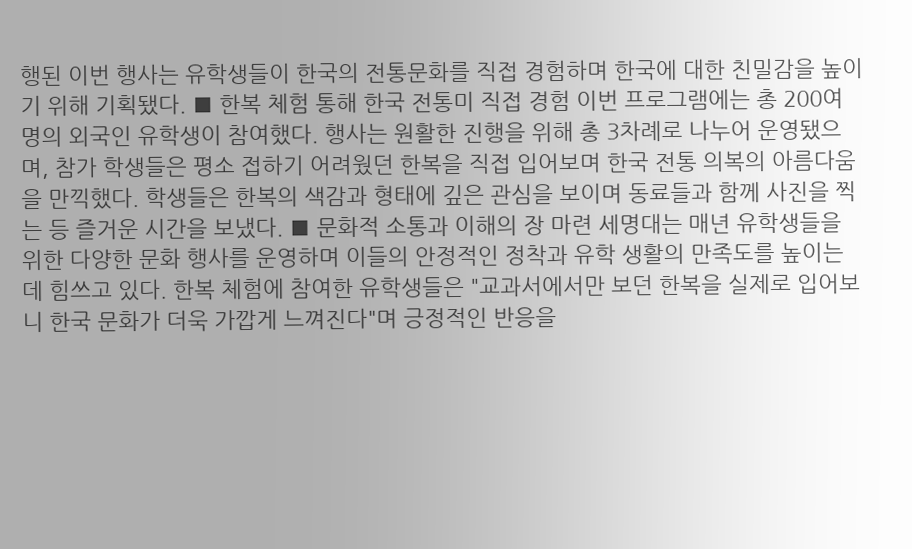행된 이번 행사는 유학생들이 한국의 전통문화를 직접 경험하며 한국에 대한 친밀감을 높이기 위해 기획됐다. ■ 한복 체험 통해 한국 전통미 직접 경험 이번 프로그램에는 총 200여 명의 외국인 유학생이 참여했다. 행사는 원활한 진행을 위해 총 3차례로 나누어 운영됐으며, 참가 학생들은 평소 접하기 어려웠던 한복을 직접 입어보며 한국 전통 의복의 아름다움을 만끽했다. 학생들은 한복의 색감과 형태에 깊은 관심을 보이며 동료들과 함께 사진을 찍는 등 즐거운 시간을 보냈다. ■ 문화적 소통과 이해의 장 마련 세명대는 매년 유학생들을 위한 다양한 문화 행사를 운영하며 이들의 안정적인 정착과 유학 생활의 만족도를 높이는 데 힘쓰고 있다. 한복 체험에 참여한 유학생들은 "교과서에서만 보던 한복을 실제로 입어보니 한국 문화가 더욱 가깝게 느껴진다"며 긍정적인 반응을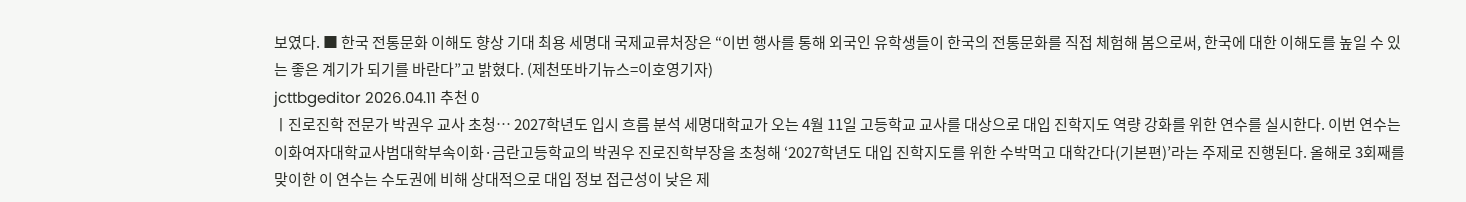보였다. ■ 한국 전통문화 이해도 향상 기대 최용 세명대 국제교류처장은 “이번 행사를 통해 외국인 유학생들이 한국의 전통문화를 직접 체험해 봄으로써, 한국에 대한 이해도를 높일 수 있는 좋은 계기가 되기를 바란다”고 밝혔다. (제천또바기뉴스=이호영기자)
jcttbgeditor 2026.04.11 추천 0
ㅣ진로진학 전문가 박권우 교사 초청… 2027학년도 입시 흐름 분석 세명대학교가 오는 4월 11일 고등학교 교사를 대상으로 대입 진학지도 역량 강화를 위한 연수를 실시한다. 이번 연수는 이화여자대학교사범대학부속이화·금란고등학교의 박권우 진로진학부장을 초청해 ‘2027학년도 대입 진학지도를 위한 수박먹고 대학간다(기본편)’라는 주제로 진행된다. 올해로 3회째를 맞이한 이 연수는 수도권에 비해 상대적으로 대입 정보 접근성이 낮은 제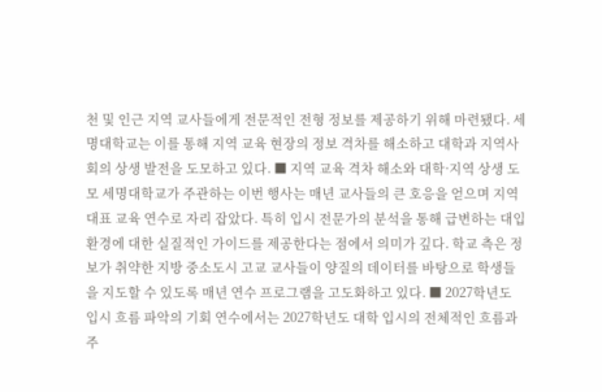천 및 인근 지역 교사들에게 전문적인 전형 정보를 제공하기 위해 마련됐다. 세명대학교는 이를 통해 지역 교육 현장의 정보 격차를 해소하고 대학과 지역사회의 상생 발전을 도모하고 있다. ■ 지역 교육 격차 해소와 대학·지역 상생 도모 세명대학교가 주관하는 이번 행사는 매년 교사들의 큰 호응을 얻으며 지역 대표 교육 연수로 자리 잡았다. 특히 입시 전문가의 분석을 통해 급변하는 대입 환경에 대한 실질적인 가이드를 제공한다는 점에서 의미가 깊다. 학교 측은 정보가 취약한 지방 중소도시 고교 교사들이 양질의 데이터를 바탕으로 학생들을 지도할 수 있도록 매년 연수 프로그램을 고도화하고 있다. ■ 2027학년도 입시 흐름 파악의 기회 연수에서는 2027학년도 대학 입시의 전체적인 흐름과 주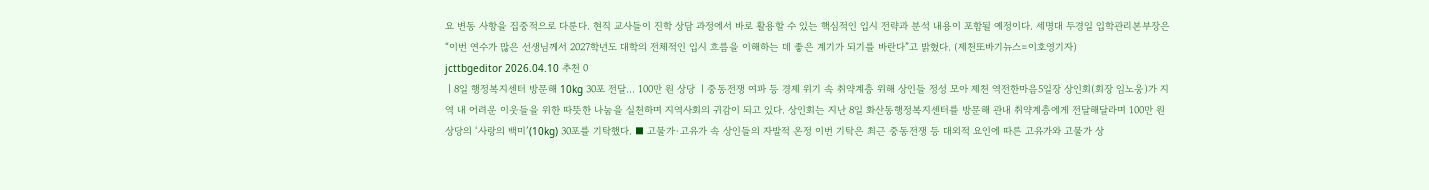요 변동 사항을 집중적으로 다룬다. 현직 교사들이 진학 상담 과정에서 바로 활용할 수 있는 핵심적인 입시 전략과 분석 내용이 포함될 예정이다. 세명대 두경일 입학관리본부장은 “이번 연수가 많은 선생님께서 2027학년도 대학의 전체적인 입시 흐름을 이해하는 데 좋은 계기가 되기를 바란다”고 밝혔다. (제천또바기뉴스=이호영기자)
jcttbgeditor 2026.04.10 추천 0
ㅣ8일 행정복지센터 방문해 10kg 30포 전달… 100만 원 상당 ㅣ중동전쟁 여파 등 경제 위기 속 취약계층 위해 상인들 정성 모아 제천 역전한마음5일장 상인회(회장 임노웅)가 지역 내 어려운 이웃들을 위한 따뜻한 나눔을 실천하며 지역사회의 귀감이 되고 있다. 상인회는 지난 8일 화산동행정복지센터를 방문해 관내 취약계층에게 전달해달라며 100만 원 상당의 ‘사랑의 백미’(10kg) 30포를 기탁했다. ■ 고물가·고유가 속 상인들의 자발적 온정 이번 기탁은 최근 중동전쟁 등 대외적 요인에 따른 고유가와 고물가 상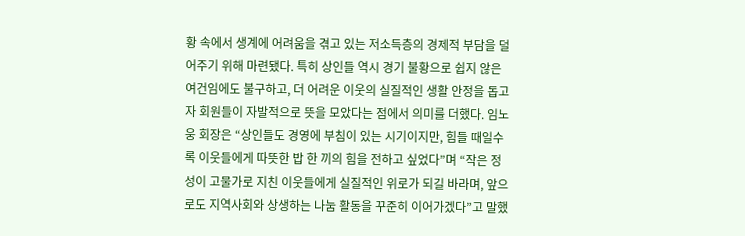황 속에서 생계에 어려움을 겪고 있는 저소득층의 경제적 부담을 덜어주기 위해 마련됐다. 특히 상인들 역시 경기 불황으로 쉽지 않은 여건임에도 불구하고, 더 어려운 이웃의 실질적인 생활 안정을 돕고자 회원들이 자발적으로 뜻을 모았다는 점에서 의미를 더했다. 임노웅 회장은 “상인들도 경영에 부침이 있는 시기이지만, 힘들 때일수록 이웃들에게 따뜻한 밥 한 끼의 힘을 전하고 싶었다”며 “작은 정성이 고물가로 지친 이웃들에게 실질적인 위로가 되길 바라며, 앞으로도 지역사회와 상생하는 나눔 활동을 꾸준히 이어가겠다”고 말했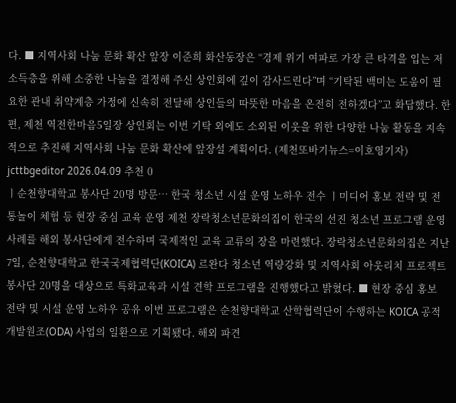다. ■ 지역사회 나눔 문화 확산 앞장 이준희 화산동장은 “경제 위기 여파로 가장 큰 타격을 입는 저소득층을 위해 소중한 나눔을 결정해 주신 상인회에 깊이 감사드린다”며 “기탁된 백미는 도움이 필요한 관내 취약계층 가정에 신속히 전달해 상인들의 따뜻한 마음을 온전히 전하겠다”고 화답했다. 한편, 제천 역전한마음5일장 상인회는 이번 기탁 외에도 소외된 이웃을 위한 다양한 나눔 활동을 지속적으로 추진해 지역사회 나눔 문화 확산에 앞장설 계획이다. (제천또바기뉴스=이호영기자)
jcttbgeditor 2026.04.09 추천 0
ㅣ순천향대학교 봉사단 20명 방문… 한국 청소년 시설 운영 노하우 전수 ㅣ미디어 홍보 전략 및 전통놀이 체험 등 현장 중심 교육 운영 제천 장락청소년문화의집이 한국의 선진 청소년 프로그램 운영 사례를 해외 봉사단에게 전수하며 국제적인 교육 교류의 장을 마련했다. 장락청소년문화의집은 지난 7일, 순천향대학교 한국국제협력단(KOICA) 르완다 청소년 역량강화 및 지역사회 아웃리치 프로젝트 봉사단 20명을 대상으로 특화교육과 시설 견학 프로그램을 진행했다고 밝혔다. ■ 현장 중심 홍보 전략 및 시설 운영 노하우 공유 이번 프로그램은 순천향대학교 산학협력단이 수행하는 KOICA 공적개발원조(ODA) 사업의 일환으로 기획됐다. 해외 파견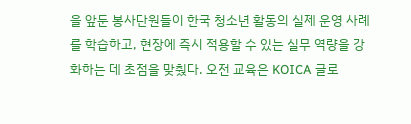을 앞둔 봉사단원들이 한국 청소년 활동의 실제 운영 사례를 학습하고, 현장에 즉시 적용할 수 있는 실무 역량을 강화하는 데 초점을 맞췄다. 오전 교육은 KOICA 글로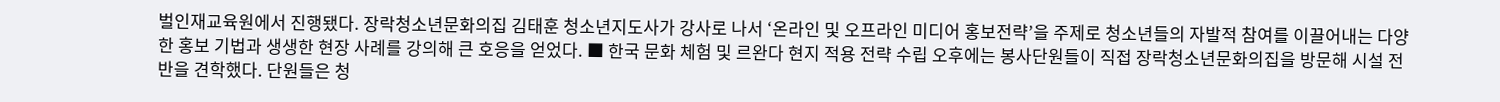벌인재교육원에서 진행됐다. 장락청소년문화의집 김태훈 청소년지도사가 강사로 나서 ‘온라인 및 오프라인 미디어 홍보전략’을 주제로 청소년들의 자발적 참여를 이끌어내는 다양한 홍보 기법과 생생한 현장 사례를 강의해 큰 호응을 얻었다. ■ 한국 문화 체험 및 르완다 현지 적용 전략 수립 오후에는 봉사단원들이 직접 장락청소년문화의집을 방문해 시설 전반을 견학했다. 단원들은 청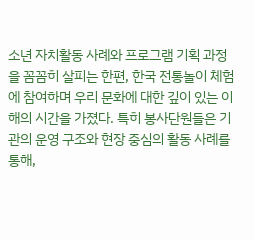소년 자치활동 사례와 프로그램 기획 과정을 꼼꼼히 살피는 한편, 한국 전통놀이 체험에 참여하며 우리 문화에 대한 깊이 있는 이해의 시간을 가졌다. 특히 봉사단원들은 기관의 운영 구조와 현장 중심의 활동 사례를 통해,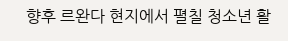향후 르완다 현지에서 펼칠 청소년 활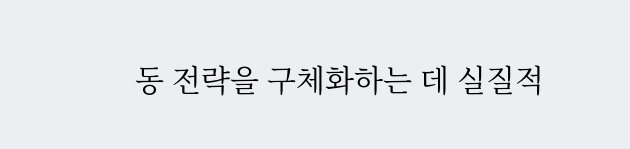동 전략을 구체화하는 데 실질적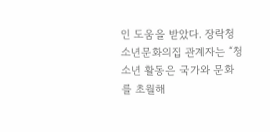인 도움을 받았다. 장락청소년문화의집 관계자는 “청소년 활동은 국가와 문화를 초월해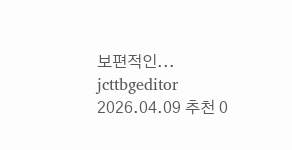보편적인...
jcttbgeditor 2026.04.09 추천 0